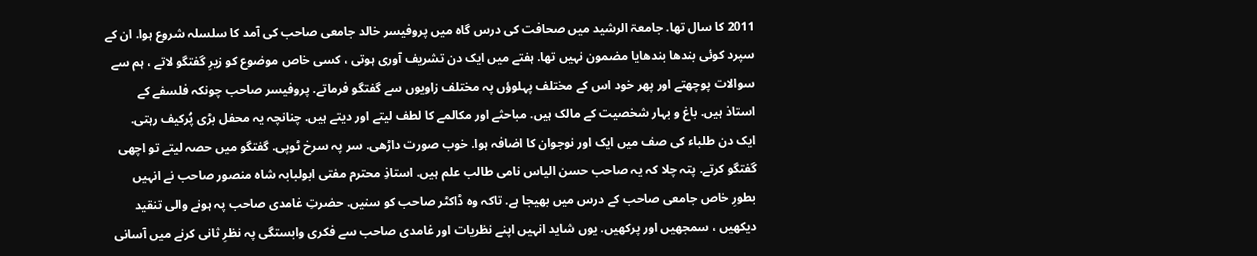2011 کا سال تھا. جامعۃ الرشید میں صحافت کی درس گاہ میں پروفیسر خالد جامعی صاحب کی آمد کا سلسلہ شروع ہوا. ان کے سپرد کوئی بندھا بندھایا مضمون نہیں تھا. ہفتے میں ایک دن تشریف آوری ہوتی ، کسی خاص موضوع کو زیرِ گفتگو لاتے ، ہم سے سوالات پوچھتے اور پھر خود اس کے مختلف پہلوؤں پہ مختلف زاویوں سے گفتگو فرماتے. پروفیسر صاحب چونکہ فلسفے کے استاذ ہیں. باغ و بہار شخصیت کے مالک ہیں. مباحثے اور مکالمے کا لطف لیتے اور دیتے ہیں. چنانچہ یہ محفل بڑی پُرکیف رہتی.
ایک دن طلباء کی صف میں ایک اور نوجوان کا اضافہ ہوا. خوب صورت داڑھی. سر پہ سرخ ٹوپی. گفتگو میں حصہ لیتے تو اچھی گفتگو کرتے. پتہ چلا کہ یہ صاحب حسن الیاس نامی طالب علم ہیں. استاذِ محترم مفتی ابولبابہ شاہ منصور صاحب نے انہیں بطورِ خاص جامعی صاحب کے درس میں بھیجا ہے. تاکہ وہ ڈاکٹر صاحب کو سنیں. حضرتِ غامدی صاحب پہ ہونے والی تنقید دیکھیں ، سمجھیں اور پرکھیں. یوں شاید انہیں اپنے نظریات اور غامدی صاحب سے فکری وابستگی پہ نظرِ ثانی کرنے میں آسانی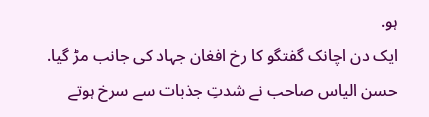ہو.
ایک دن اچانک گفتگو کا رخ افغان جہاد کی جانب مڑ گیا. حسن الیاس صاحب نے شدتِ جذبات سے سرخ ہوتے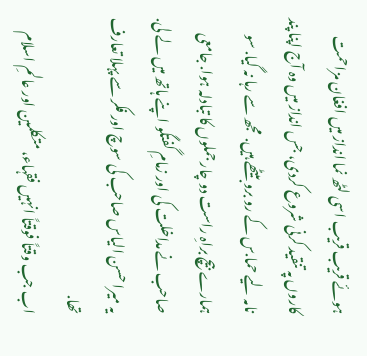ہوئے قریب قریب اسی لٹھ نما انداز میں افغان مزاحمت کاروں پہ تنقید کرنی شروع کردی، جس انداز میں وہ آج اپنا پند نامہ لیے حما.س کے رو برو بیٹھے ہیں. مجھ سے رہا نہ گیا. سو ہمارے بیچ براہِ راست دو چار جملوں کا تبادلہ ہوا. جامعی صاحب نے مداخلت کی اور زمامِ گفتگو اپنے ہاتھ میں لے لی. یہ میرا حسن الیاس صاحب کی سوچ اور فکر سے پہلا تعارف تھا.
اب جب وقتاً فوقتاً انہیں فقہاء، متکلمین اور عالمِ اسلام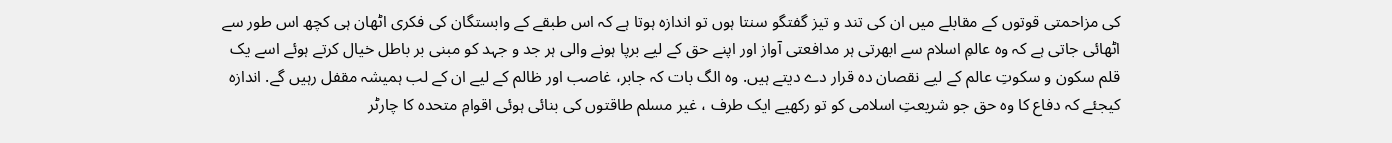کی مزاحمتی قوتوں کے مقابلے میں ان کی تند و تیز گفتگو سنتا ہوں تو اندازہ ہوتا ہے کہ اس طبقے کے وابستگان کی فکری اٹھان ہی کچھ اس طور سے اٹھائی جاتی ہے کہ وہ عالمِ اسلام سے ابھرتی ہر مدافعتی آواز اور اپنے حق کے لیے برپا ہونے والی ہر جد و جہد کو مبنی بر باطل خیال کرتے ہوئے اسے یک قلم سکون و سکوتِ عالم کے لیے نقصان دہ قرار دے دیتے ہیں. وہ الگ بات کہ جابر، غاصب اور ظالم کے لیے ان کے لب ہمیشہ مقفل رہیں گے. اندازہ کیجئے کہ دفاع کا وہ حق جو شریعتِ اسلامی کو تو رکھیے ایک طرف ، غیر مسلم طاقتوں کی بنائی ہوئی اقوامِ متحدہ کا چارٹر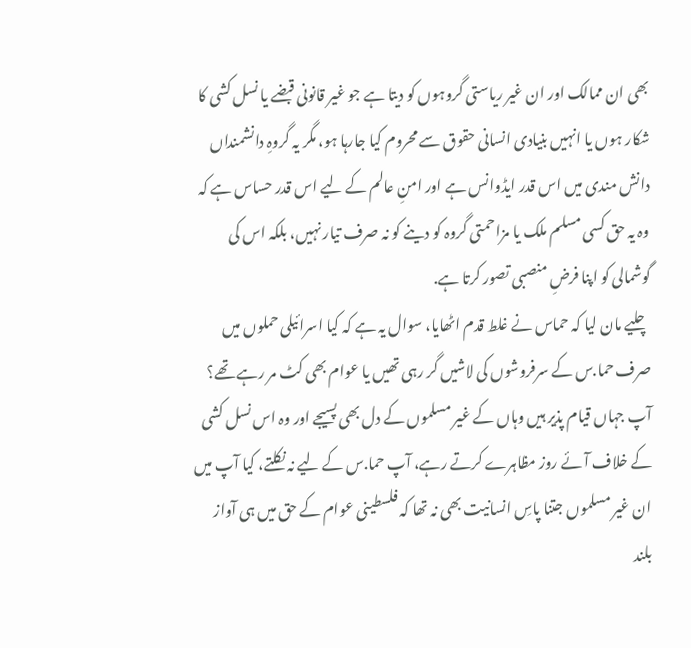بھی ان ممالک اور ان غیر ریاستی گروہوں کو دیتا ہے جو غیر قانونی قبضے یا نسل کشی کا شکار ہوں یا انہیں بنیادی انسانی حقوق سے محروم کیا جارہا ہو، مگر یہ گروہِ دانشمنداں دانش مندی میں اس قدر ایڈوانس ہے اور امنِ عالم کے لیے اس قدر حساس ہے کہ وہ یہ حق کسی مسلم ملک یا مزاحمتی گروہ کو دینے کو نہ صرف تیار نہیں، بلکہ اس کی گوشمالی کو اپنا فرضِ منصبی تصور کرتا ہے.
چلیے مان لیا کہ حماس نے غلط قدم اٹھایا، سوال یہ ہے کہ کیا اسرائیلی حملوں میں صرف حما.س کے سرفروشوں کی لاشیں گر رہی تھیں یا عوام بھی کٹ مر رہے تھے؟ آپ جہاں قیام پذیر ہیں وہاں کے غیر مسلموں کے دل بھی پسیجے اور وہ اس نسل کشی کے خلاف آئے روز مظاہرے کرتے رہے، آپ حما.س کے لیے نہ نکلتے، کیا آپ میں ان غیر مسلموں جتنا پاسِ انسانیت بھی نہ تھا کہ فلسطینی عوام کے حق میں ہی آواز بلند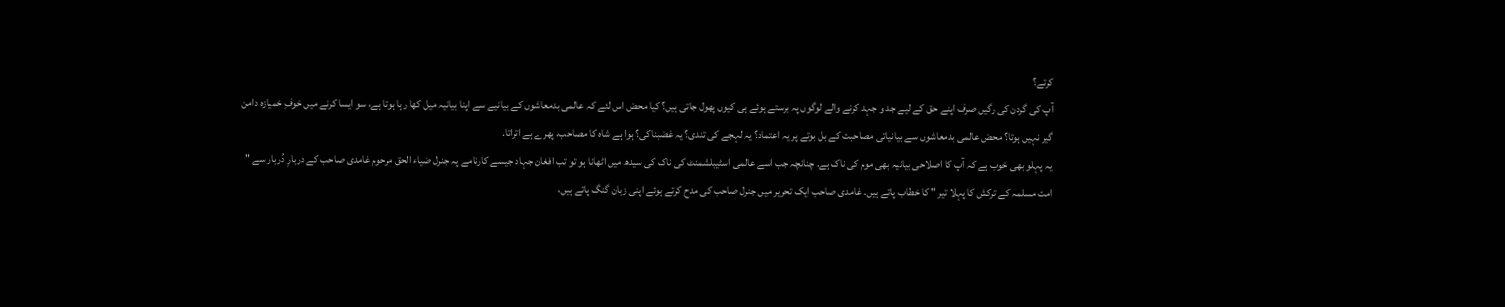کرتے؟
آپ کی گردن کی رگیں صرف اپنے حق کے لیے جد و جہد کرنے والے لوگوں پہ برستے ہوئے ہی کیوں پھول جاتی ہیں؟ کیا محض اس لئے کہ عالمی بدمعاشوں کے بیانیے سے اپنا بیانیہ میل کھا رہا ہوتا ہے، سو ایسا کرنے میں خوفِ خمیازہ دامن گیر نہیں ہوتا؟ محض عالمی بدمعاشوں سے بیانیاتی مصاحبت کے بل بوتے پر یہ اعتماد؟ یہ لہجے کی تندی؟ یہ غضبناکی؟ ہوا ہے شاہ کا مصاحب، پھرے ہے اتراتا.
یہ پہلو بھی خوب ہے کہ آپ کا اصلاحی بیانیہ بھی موم کی ناک ہے. چنانچہ جب اسے عالمی اسٹیبلشمنٹ کی ناک کی سیدھ میں اٹھانا ہو تو تب افغان جہاد جیسے کارنامے پہ جنرل ضیاء الحق مرحوم غامدی صاحب کے دربارِ دُربار سے " امت مسلمہ کے ترکش کا پہلا تیر " کا خطاب پاتے ہیں. غامدی صاحب ایک تحریر میں جنرل صاحب کی مدح کرتے ہوئے اپنی زبان گنگ پاتے ہیں،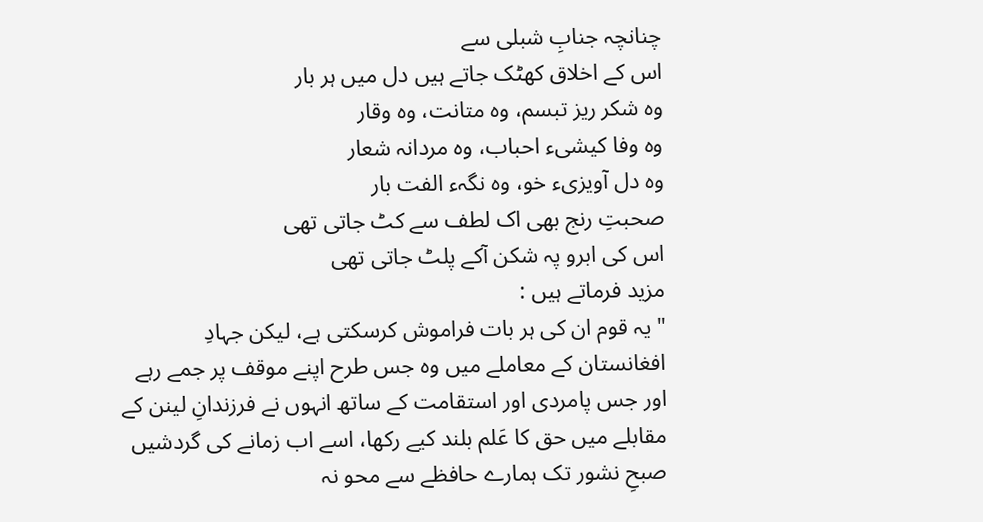چنانچہ جنابِ شبلی سے
اس کے اخلاق کھٹک جاتے ہیں دل میں ہر بار
وہ شکر ریز تبسم، وہ متانت، وہ وقار
وہ وفا کیشیء احباب، وہ مردانہ شعار
وہ دل آویزیء خو، وہ نگہء الفت بار
صحبتِ رنج بھی اک لطف سے کٹ جاتی تھی
اس کی ابرو پہ شکن آکے پلٹ جاتی تھی
مزید فرماتے ہیں :
" یہ قوم ان کی ہر بات فراموش کرسکتی ہے، لیکن جہادِ افغانستان کے معاملے میں وہ جس طرح اپنے موقف پر جمے رہے اور جس پامردی اور استقامت کے ساتھ انہوں نے فرزندانِ لینن کے مقابلے میں حق کا عَلم بلند کیے رکھا، اسے اب زمانے کی گردشیں صبحِ نشور تک ہمارے حافظے سے محو نہ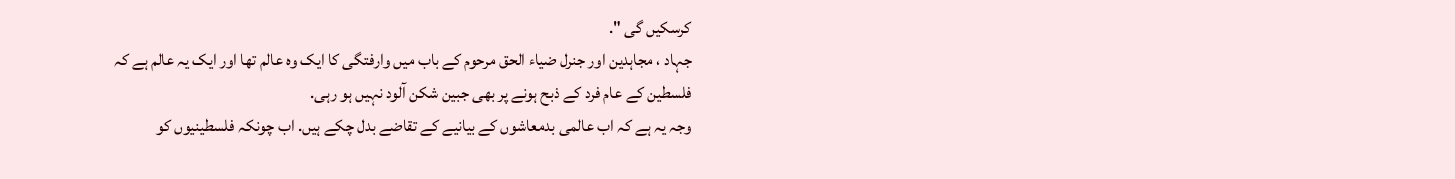کرسکیں گی ".
جہاد ، مجاہدین اور جنرل ضیاء الحق مرحوم کے باب میں وارفتگی کا ایک وہ عالم تھا اور ایک یہ عالم ہے کہ فلسطین کے عام فرد کے ذبح ہونے پر بھی جبین شکن آلود نہیں ہو رہی.
وجہ یہ ہے کہ اب عالمی بدمعاشوں کے بیانیے کے تقاضے بدل چکے ہیں. اب چونکہ فلسطینیوں کو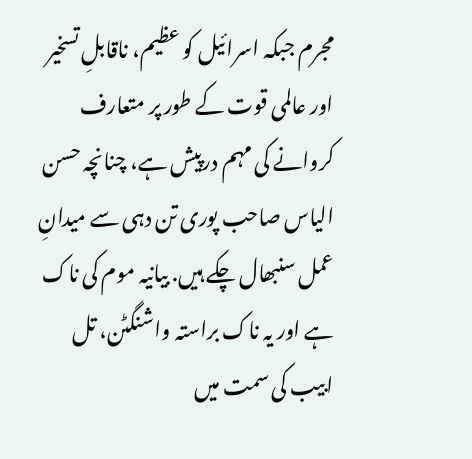مجرم جبکہ اسرائیل کو عظیم، ناقابلِ تسخیر اور عالمی قوت کے طور پر متعارف کروانے کی مہم درپیش ہے، چنانچہ حسن الیاس صاحب پوری تن دہی سے میدانِ عمل سنبھال چکے ہیں. بیانیہ موم کی ناک ہے اور یہ ناک براستہ واشنگٹن، تل ابیب کی سمت میں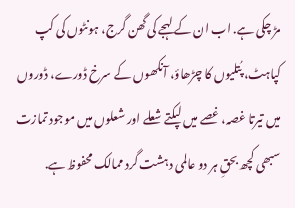مڑ چکی ہے. اب ان کے لہجے کی گھن گرج، ہونٹوں کی کپ کپاہٹ، پُتلیوں کا چڑھاؤ، آنکھوں کے سرخ ڈورے، ڈوروں میں تیرتا غصہ، غصے میں لپکتے شعلے اور شعلوں میں موجود تمازت سبھی کچھ بحقِ ہر دو عالمی دہشت گرد ممالک محفوظ ہے.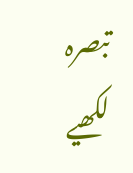تبصرہ لکھیے